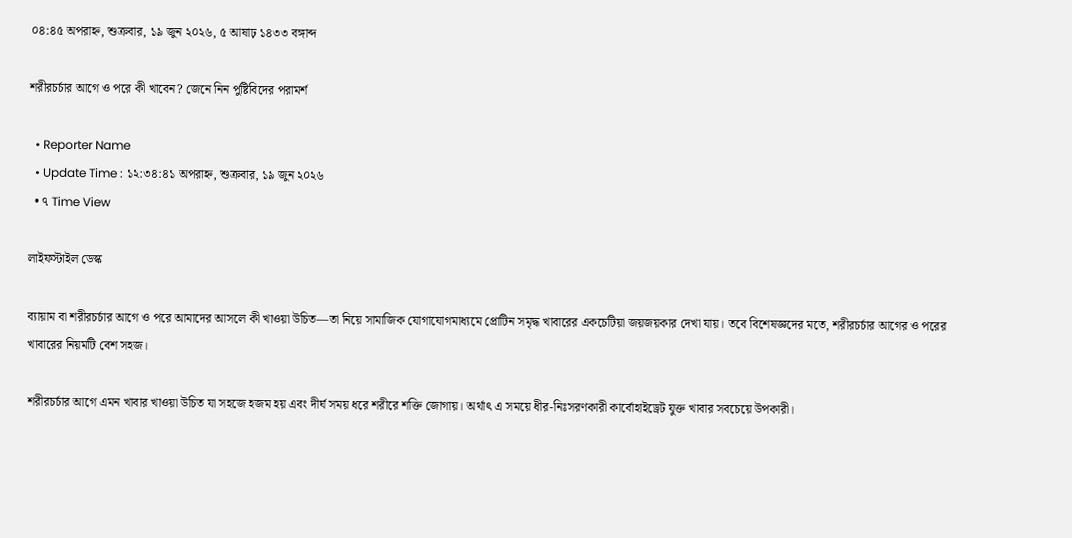০৪:৪৫ অপরাহ্ন, শুক্রবার, ১৯ জুন ২০২৬, ৫ আষাঢ় ১৪৩৩ বঙ্গাব্দ

শরীরচর্চার আগে ও পরে কী খাবেন? জেনে নিন পুষ্টিবিদের পরামর্শ

  • Reporter Name
  • Update Time : ১২:৩৪:৪১ অপরাহ্ন, শুক্রবার, ১৯ জুন ২০২৬
  • ৭ Time View

লাইফস্টাইল ডেস্ক

ব্যায়াম বা শরীরচর্চার আগে ও পরে আমাদের আসলে কী খাওয়া উচিত—তা নিয়ে সামাজিক যোগাযোগমাধ্যমে প্রোটিন সমৃদ্ধ খাবারের একচেটিয়া জয়জয়কার দেখা যায়। তবে বিশেষজ্ঞদের মতে, শরীরচর্চার আগের ও পরের খাবারের নিয়মটি বেশ সহজ।

শরীরচর্চার আগে এমন খাবার খাওয়া উচিত যা সহজে হজম হয় এবং দীর্ঘ সময় ধরে শরীরে শক্তি জোগায়। অর্থাৎ এ সময়ে ধীর-নিঃসরণকারী কার্বোহাইড্রেট যুক্ত খাবার সবচেয়ে উপকারী।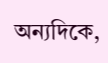অন্যদিকে,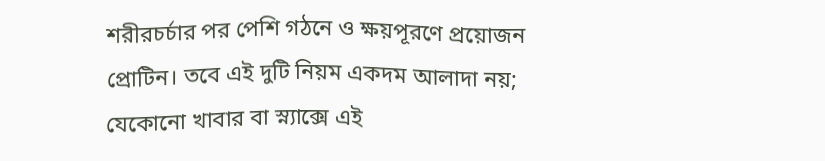শরীরচর্চার পর পেশি গঠনে ও ক্ষয়পূরণে প্রয়োজন প্রোটিন। তবে এই দুটি নিয়ম একদম আলাদা নয়; যেকোনো খাবার বা স্ন্যাক্সে এই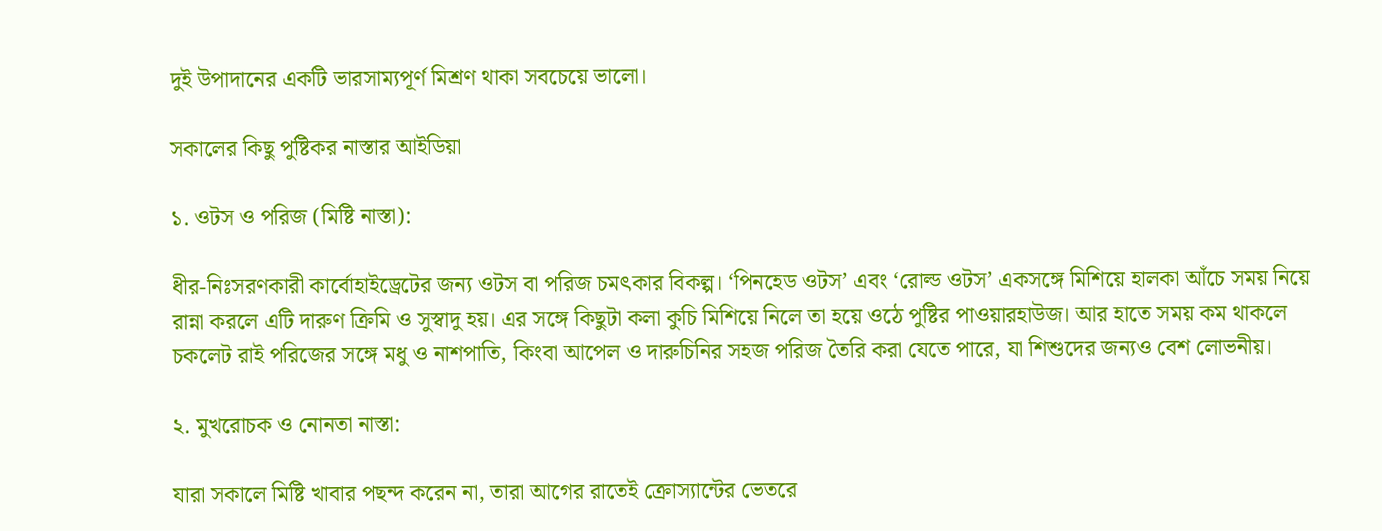দুই উপাদানের একটি ভারসাম্যপূর্ণ মিশ্রণ থাকা সবচেয়ে ভালো।

সকালের কিছু পুষ্টিকর নাস্তার আইডিয়া

১. ওটস ও পরিজ (মিষ্টি নাস্তা):

ধীর-নিঃসরণকারী কার্বোহাইড্রেটের জন্য ওটস বা পরিজ চমৎকার বিকল্প। ‘পিনহেড ওটস’ এবং ‘রোল্ড ওটস’ একসঙ্গে মিশিয়ে হালকা আঁচে সময় নিয়ে রান্না করলে এটি দারুণ ক্রিমি ও সুস্বাদু হয়। এর সঙ্গে কিছুটা কলা কুচি মিশিয়ে নিলে তা হয়ে ওঠে পুষ্টির পাওয়ারহাউজ। আর হাতে সময় কম থাকলে চকলেট রাই পরিজের সঙ্গে মধু ও নাশপাতি, কিংবা আপেল ও দারুচিনির সহজ পরিজ তৈরি করা যেতে পারে, যা শিশুদের জন্যও বেশ লোভনীয়।

২. মুখরোচক ও নোনতা নাস্তা:

যারা সকালে মিষ্টি খাবার পছন্দ করেন না, তারা আগের রাতেই ক্রোস্যান্টের ভেতরে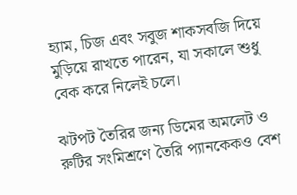হ্যাম, চিজ এবং সবুজ শাকসবজি দিয়ে মুড়িয়ে রাখতে পারেন, যা সকালে শুধু বেক করে নিলেই চলে।

ঝটপট তৈরির জন্য ডিমের অমলেট ও রুটির সংমিশ্রণে তৈরি প্যানকেকও বেশ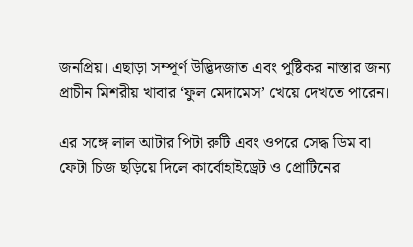জনপ্রিয়। এছাড়া সম্পূর্ণ উদ্ভিদজাত এবং পুষ্টিকর নাস্তার জন্য প্রাচীন মিশরীয় খাবার ‘ফুল মেদামেস’ খেয়ে দেখতে পারেন।

এর সঙ্গে লাল আটার পিটা রুটি এবং ওপরে সেদ্ধ ডিম বা ফেটা চিজ ছড়িয়ে দিলে কার্বোহাইড্রেট ও প্রোটিনের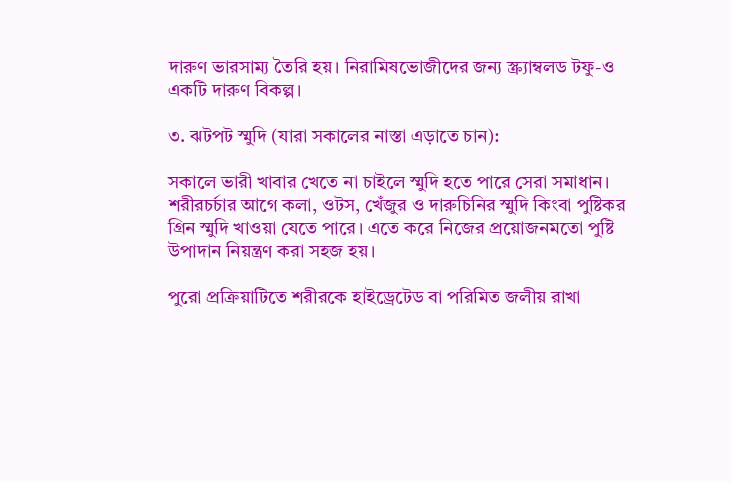দারুণ ভারসাম্য তৈরি হয়। নিরামিষভোজীদের জন্য স্ক্র্যাম্বলড টফু-ও একটি দারুণ বিকল্প।

৩. ঝটপট স্মুদি (যারা সকালের নাস্তা এড়াতে চান):

সকালে ভারী খাবার খেতে না চাইলে স্মুদি হতে পারে সেরা সমাধান। শরীরচর্চার আগে কলা, ওটস, খেঁজুর ও দারুচিনির স্মুদি কিংবা পুষ্টিকর গ্রিন স্মুদি খাওয়া যেতে পারে। এতে করে নিজের প্রয়োজনমতো পুষ্টি উপাদান নিয়ন্ত্রণ করা সহজ হয়।

পুরো প্রক্রিয়াটিতে শরীরকে হাইড্রেটেড বা পরিমিত জলীয় রাখা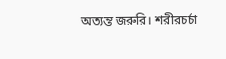অত্যন্ত জরুরি। শরীরচর্চা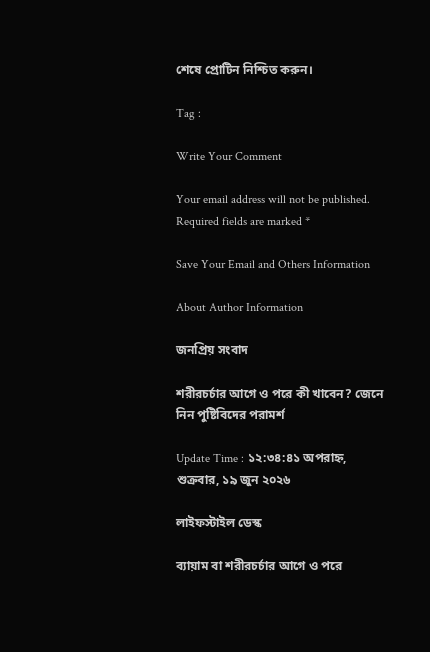শেষে প্রোটিন নিশ্চিত করুন।

Tag :

Write Your Comment

Your email address will not be published. Required fields are marked *

Save Your Email and Others Information

About Author Information

জনপ্রিয় সংবাদ

শরীরচর্চার আগে ও পরে কী খাবেন? জেনে নিন পুষ্টিবিদের পরামর্শ

Update Time : ১২:৩৪:৪১ অপরাহ্ন, শুক্রবার, ১৯ জুন ২০২৬

লাইফস্টাইল ডেস্ক

ব্যায়াম বা শরীরচর্চার আগে ও পরে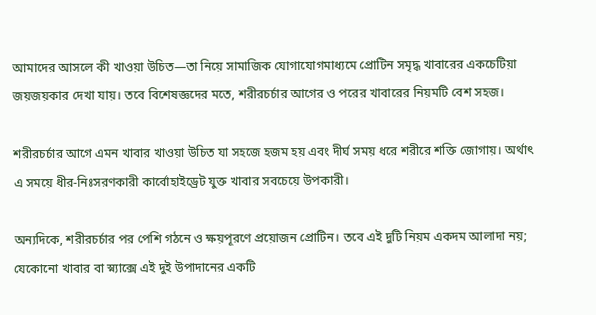আমাদের আসলে কী খাওয়া উচিত—তা নিয়ে সামাজিক যোগাযোগমাধ্যমে প্রোটিন সমৃদ্ধ খাবারের একচেটিয়া জয়জয়কার দেখা যায়। তবে বিশেষজ্ঞদের মতে, শরীরচর্চার আগের ও পরের খাবারের নিয়মটি বেশ সহজ।

শরীরচর্চার আগে এমন খাবার খাওয়া উচিত যা সহজে হজম হয় এবং দীর্ঘ সময় ধরে শরীরে শক্তি জোগায়। অর্থাৎ এ সময়ে ধীর-নিঃসরণকারী কার্বোহাইড্রেট যুক্ত খাবার সবচেয়ে উপকারী।

অন্যদিকে, শরীরচর্চার পর পেশি গঠনে ও ক্ষয়পূরণে প্রয়োজন প্রোটিন। তবে এই দুটি নিয়ম একদম আলাদা নয়; যেকোনো খাবার বা স্ন্যাক্সে এই দুই উপাদানের একটি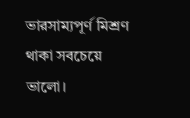ভারসাম্যপূর্ণ মিশ্রণ থাকা সবচেয়ে ভালো।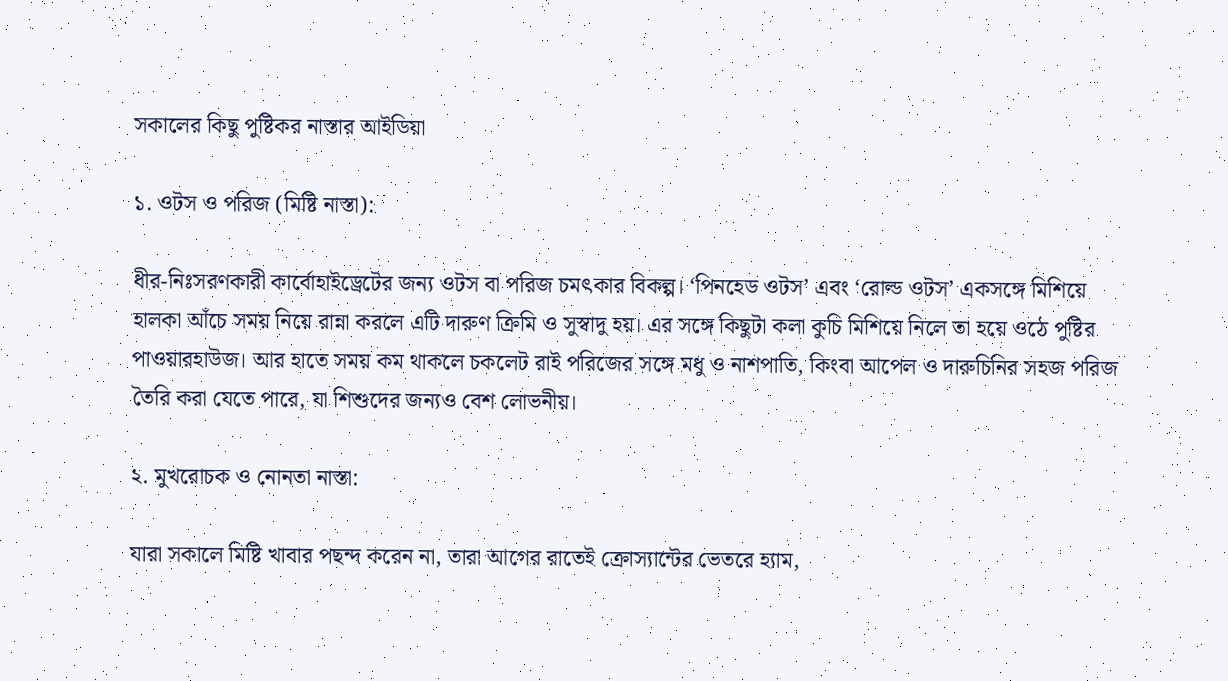সকালের কিছু পুষ্টিকর নাস্তার আইডিয়া

১. ওটস ও পরিজ (মিষ্টি নাস্তা):

ধীর-নিঃসরণকারী কার্বোহাইড্রেটের জন্য ওটস বা পরিজ চমৎকার বিকল্প। ‘পিনহেড ওটস’ এবং ‘রোল্ড ওটস’ একসঙ্গে মিশিয়ে হালকা আঁচে সময় নিয়ে রান্না করলে এটি দারুণ ক্রিমি ও সুস্বাদু হয়। এর সঙ্গে কিছুটা কলা কুচি মিশিয়ে নিলে তা হয়ে ওঠে পুষ্টির পাওয়ারহাউজ। আর হাতে সময় কম থাকলে চকলেট রাই পরিজের সঙ্গে মধু ও নাশপাতি, কিংবা আপেল ও দারুচিনির সহজ পরিজ তৈরি করা যেতে পারে, যা শিশুদের জন্যও বেশ লোভনীয়।

২. মুখরোচক ও নোনতা নাস্তা:

যারা সকালে মিষ্টি খাবার পছন্দ করেন না, তারা আগের রাতেই ক্রোস্যান্টের ভেতরে হ্যাম,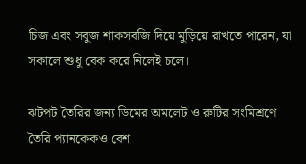চিজ এবং সবুজ শাকসবজি দিয়ে মুড়িয়ে রাখতে পারেন, যা সকালে শুধু বেক করে নিলেই চলে।

ঝটপট তৈরির জন্য ডিমের অমলেট ও রুটির সংমিশ্রণে তৈরি প্যানকেকও বেশ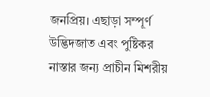জনপ্রিয়। এছাড়া সম্পূর্ণ উদ্ভিদজাত এবং পুষ্টিকর নাস্তার জন্য প্রাচীন মিশরীয়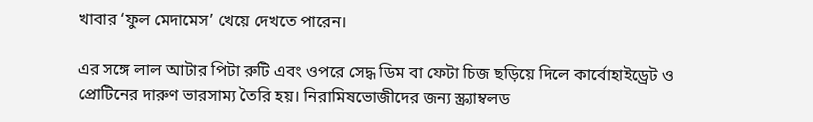খাবার ‘ফুল মেদামেস’ খেয়ে দেখতে পারেন।

এর সঙ্গে লাল আটার পিটা রুটি এবং ওপরে সেদ্ধ ডিম বা ফেটা চিজ ছড়িয়ে দিলে কার্বোহাইড্রেট ও প্রোটিনের দারুণ ভারসাম্য তৈরি হয়। নিরামিষভোজীদের জন্য স্ক্র্যাম্বলড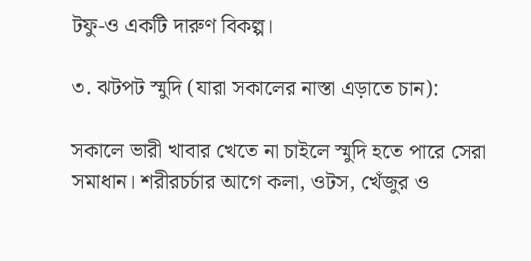টফু-ও একটি দারুণ বিকল্প।

৩. ঝটপট স্মুদি (যারা সকালের নাস্তা এড়াতে চান):

সকালে ভারী খাবার খেতে না চাইলে স্মুদি হতে পারে সেরা সমাধান। শরীরচর্চার আগে কলা, ওটস, খেঁজুর ও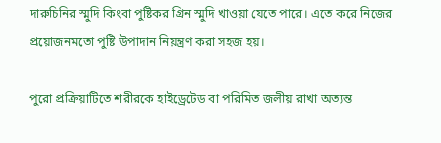দারুচিনির স্মুদি কিংবা পুষ্টিকর গ্রিন স্মুদি খাওয়া যেতে পারে। এতে করে নিজের প্রয়োজনমতো পুষ্টি উপাদান নিয়ন্ত্রণ করা সহজ হয়।

পুরো প্রক্রিয়াটিতে শরীরকে হাইড্রেটেড বা পরিমিত জলীয় রাখা অত্যন্ত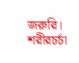জরুরি। শরীরচর্চা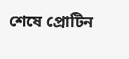শেষে প্রোটিন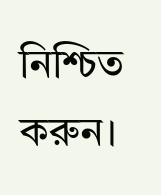নিশ্চিত করুন।